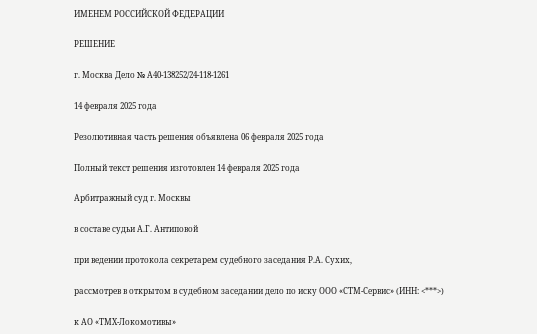ИМЕНЕМ РОССИЙСКОЙ ФЕДЕРАЦИИ

РЕШЕНИЕ

г. Москва Дело № А40-138252/24-118-1261

14 февраля 2025 года

Резолютивная часть решения объявлена 06 февраля 2025 года

Полный текст решения изготовлен 14 февраля 2025 года

Арбитражный суд г. Москвы

в составе судьи А.Г. Антиповой

при ведении протокола секретарем судебного заседания Р.А. Сухих,

рассмотрев в открытом в судебном заседании дело по иску ООО «СТМ-Сервис» (ИНН: <***>)

к АО «ТМХ-Локомотивы»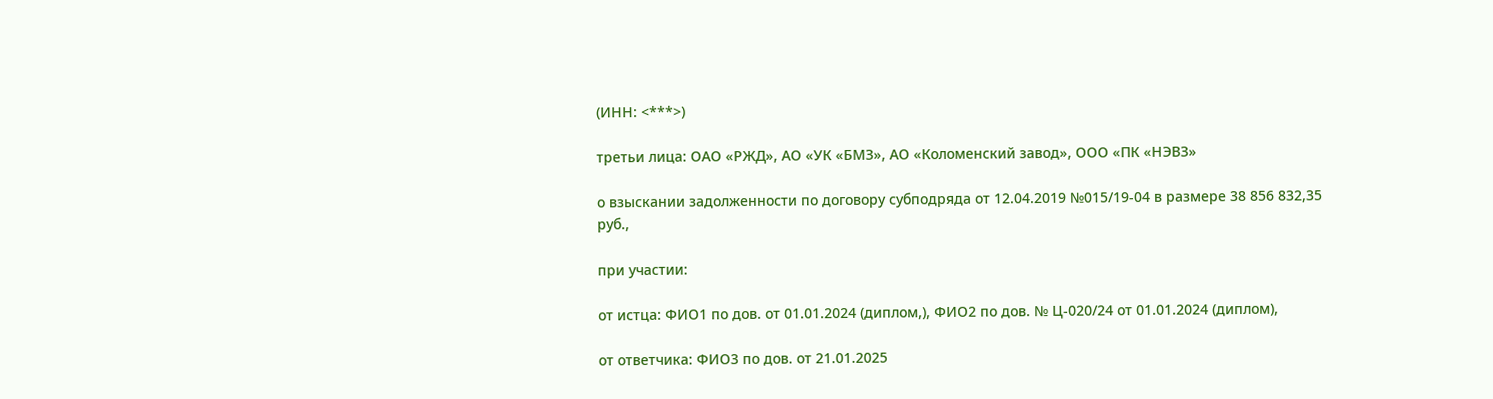(ИНН: <***>)

третьи лица: ОАО «РЖД», АО «УК «БМЗ», АО «Коломенский завод», ООО «ПК «НЭВЗ»

о взыскании задолженности по договору субподряда от 12.04.2019 №015/19-04 в размере 38 856 832,35 руб.,

при участии:

от истца: ФИО1 по дов. от 01.01.2024 (диплом,), ФИО2 по дов. № Ц-020/24 от 01.01.2024 (диплом),

от ответчика: ФИО3 по дов. от 21.01.2025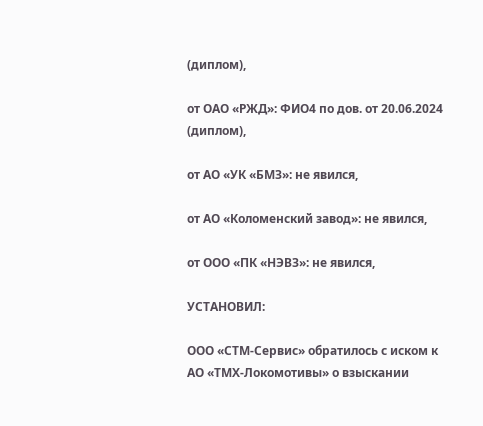(диплом),

от ОАО «РЖД»: ФИО4 по дов. от 20.06.2024 (диплом),

от АО «УК «БМЗ»: не явился,

от АО «Коломенский завод»: не явился,

от ООО «ПК «НЭВЗ»: не явился,

УСТАНОВИЛ:

ООО «СТМ-Сервис» обратилось с иском к АО «ТМХ-Локомотивы» о взыскании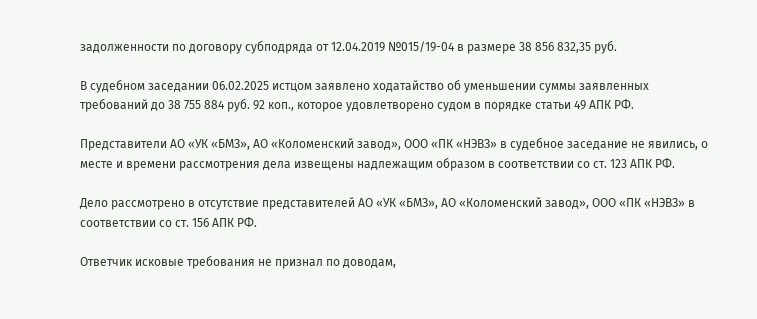задолженности по договору субподряда от 12.04.2019 №015/19-04 в размере 38 856 832,35 руб.

В судебном заседании 06.02.2025 истцом заявлено ходатайство об уменьшении суммы заявленных требований до 38 755 884 руб. 92 коп., которое удовлетворено судом в порядке статьи 49 АПК РФ.

Представители АО «УК «БМЗ», АО «Коломенский завод», ООО «ПК «НЭВЗ» в судебное заседание не явились, о месте и времени рассмотрения дела извещены надлежащим образом в соответствии со ст. 123 АПК РФ.

Дело рассмотрено в отсутствие представителей АО «УК «БМЗ», АО «Коломенский завод», ООО «ПК «НЭВЗ» в соответствии со ст. 156 АПК РФ.

Ответчик исковые требования не признал по доводам,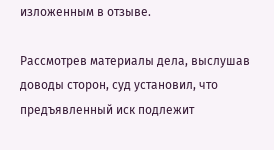изложенным в отзыве.

Рассмотрев материалы дела, выслушав доводы сторон, суд установил, что предъявленный иск подлежит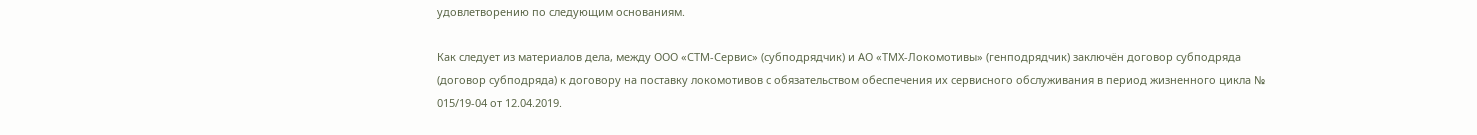удовлетворению по следующим основаниям.

Как следует из материалов дела, между ООО «СТМ-Сервис» (субподрядчик) и АО «ТМХ-Локомотивы» (генподрядчик) заключён договор субподряда (договор субподряда) к договору на поставку локомотивов с обязательством обеспечения их сервисного обслуживания в период жизненного цикла № 015/19-04 от 12.04.2019.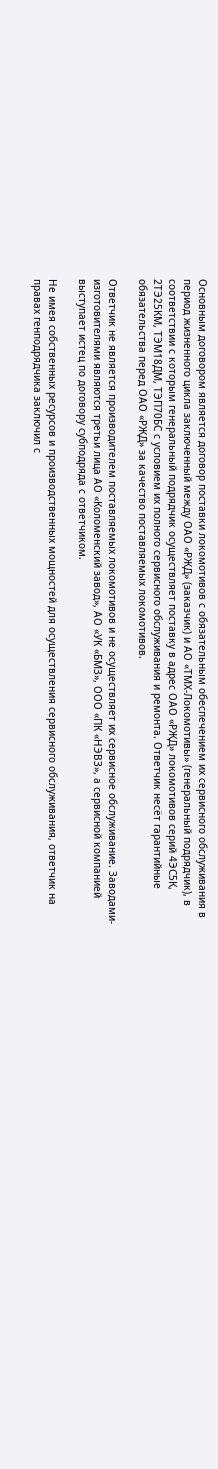Основным договором является договор поставки локомотивов с обязательным обеспечением их сервисного обслуживания в период жизненного цикла заключенный между ОАО «РЖД» (заказчик) и АО «ТМХ-Локомотивы» (генеральный подрядчик), в соответствии с которым генеральный подрядчик осуществляет поставку в адрес ОАО «РЖД» локомотивов серий 4ЭС5К, 2ТЭ25КМ, ТЭМ18ДМ, ТЭП70БС с условием их полного сервисного обслуживания и ремонта. Ответчик несёт гарантийные обязательства перед ОАО «РЖД» за качество поставляемых локомотивов.

Ответчик не является производителем поставляемых локомотивов и не осуществляет их сервисное обслуживание. Заводами-изготовителями являются третьи лица АО «Коломенский завод», АО «УК «БМЗ», ООО «ПК «НЭВЗ», а сервисной компанией выступает истец по договору субподряда с ответчиком.

Не имея собственных ресурсов и производственных мощностей для осуществления сервисного обслуживания, ответчик на правах генподрядчика заключил с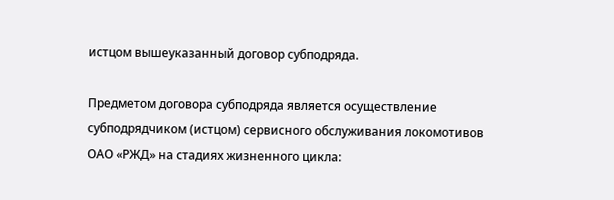истцом вышеуказанный договор субподряда.

Предметом договора субподряда является осуществление субподрядчиком (истцом) сервисного обслуживания локомотивов ОАО «РЖД» на стадиях жизненного цикла: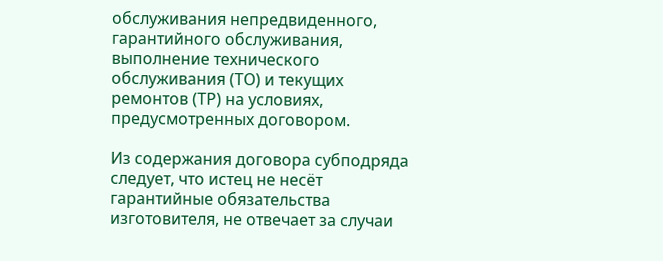обслуживания непредвиденного, гарантийного обслуживания, выполнение технического обслуживания (ТО) и текущих ремонтов (ТР) на условиях, предусмотренных договором.

Из содержания договора субподряда следует, что истец не несёт гарантийные обязательства изготовителя, не отвечает за случаи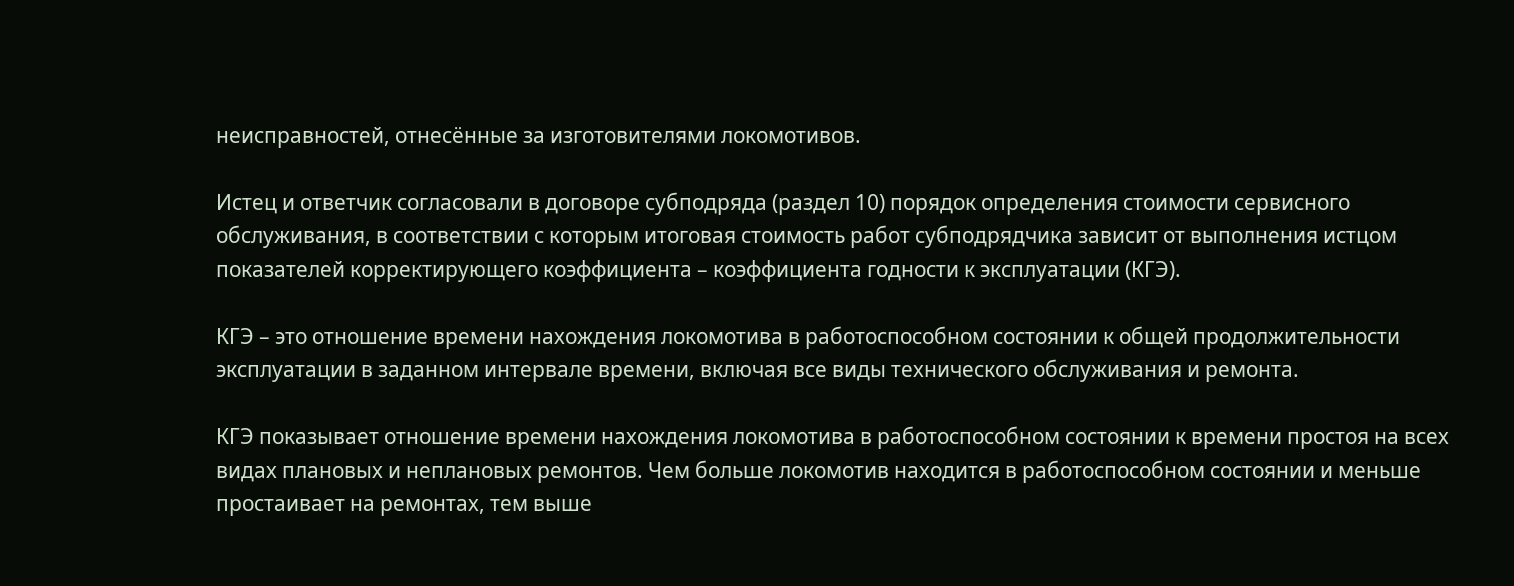неисправностей, отнесённые за изготовителями локомотивов.

Истец и ответчик согласовали в договоре субподряда (раздел 10) порядок определения стоимости сервисного обслуживания, в соответствии с которым итоговая стоимость работ субподрядчика зависит от выполнения истцом показателей корректирующего коэффициента – коэффициента годности к эксплуатации (КГЭ).

КГЭ – это отношение времени нахождения локомотива в работоспособном состоянии к общей продолжительности эксплуатации в заданном интервале времени, включая все виды технического обслуживания и ремонта.

КГЭ показывает отношение времени нахождения локомотива в работоспособном состоянии к времени простоя на всех видах плановых и неплановых ремонтов. Чем больше локомотив находится в работоспособном состоянии и меньше простаивает на ремонтах, тем выше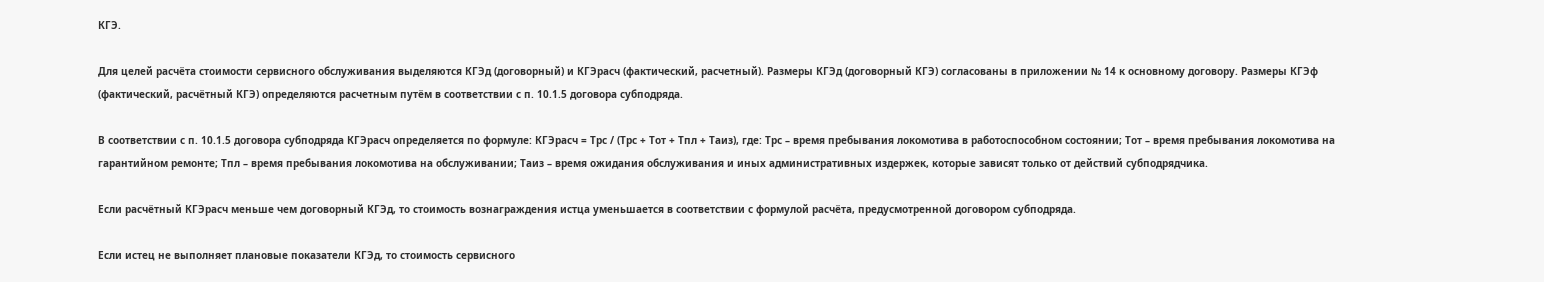КГЭ.

Для целей расчёта стоимости сервисного обслуживания выделяются КГЭд (договорный) и КГЭрасч (фактический, расчетный). Размеры КГЭд (договорный КГЭ) согласованы в приложении № 14 к основному договору. Размеры КГЭф (фактический, расчётный КГЭ) определяются расчетным путём в соответствии с п. 10.1.5 договора субподряда.

В соответствии с п. 10.1.5 договора субподряда КГЭрасч определяется по формуле: КГЭрасч = Трс / (Трс + Тот + Тпл + Таиз), где: Трс – время пребывания локомотива в работоспособном состоянии; Тот – время пребывания локомотива на гарантийном ремонте; Тпл – время пребывания локомотива на обслуживании; Таиз – время ожидания обслуживания и иных административных издержек, которые зависят только от действий субподрядчика.

Если расчётный КГЭрасч меньше чем договорный КГЭд, то стоимость вознаграждения истца уменьшается в соответствии с формулой расчёта, предусмотренной договором субподряда.

Если истец не выполняет плановые показатели КГЭд, то стоимость сервисного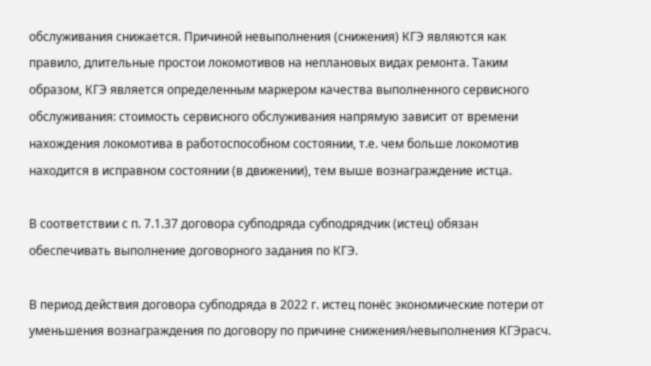обслуживания снижается. Причиной невыполнения (снижения) КГЭ являются как правило, длительные простои локомотивов на неплановых видах ремонта. Таким образом, КГЭ является определенным маркером качества выполненного сервисного обслуживания: стоимость сервисного обслуживания напрямую зависит от времени нахождения локомотива в работоспособном состоянии, т.е. чем больше локомотив находится в исправном состоянии (в движении), тем выше вознаграждение истца.

В соответствии с п. 7.1.37 договора субподряда субподрядчик (истец) обязан обеспечивать выполнение договорного задания по КГЭ.

В период действия договора субподряда в 2022 г. истец понёс экономические потери от уменьшения вознаграждения по договору по причине снижения/невыполнения КГЭрасч.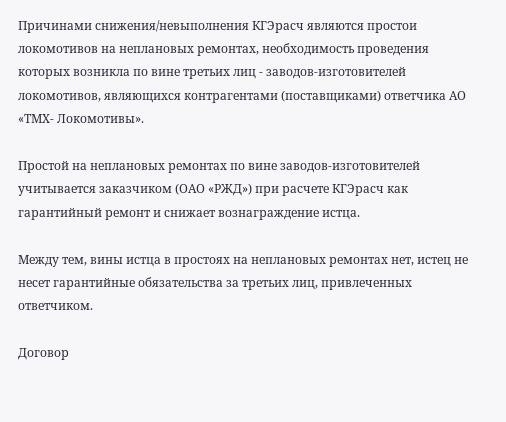Причинами снижения/невыполнения КГЭрасч являются простои локомотивов на неплановых ремонтах, необходимость проведения которых возникла по вине третьих лиц - заводов-изготовителей локомотивов, являющихся контрагентами (поставщиками) ответчика АО «ТМХ- Локомотивы».

Простой на неплановых ремонтах по вине заводов-изготовителей учитывается заказчиком (ОАО «РЖД») при расчете КГЭрасч как гарантийный ремонт и снижает вознаграждение истца.

Между тем, вины истца в простоях на неплановых ремонтах нет, истец не несет гарантийные обязательства за третьих лиц, привлеченных ответчиком.

Договор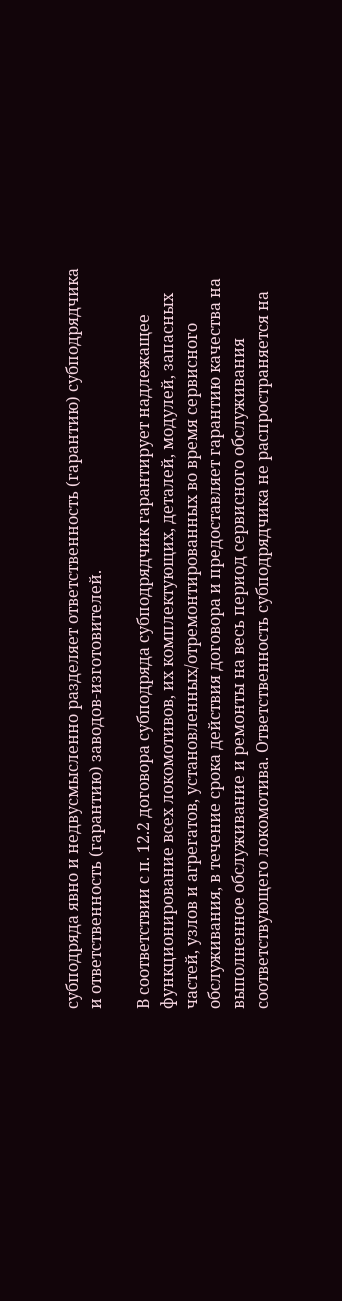субподряда явно и недвусмысленно разделяет ответственность (гарантию) субподрядчика и ответственность (гарантию) заводов-изготовителей.

В соответствии с п. 12.2 договора субподряда субподрядчик гарантирует надлежащее функционирование всех локомотивов, их комплектующих, деталей, модулей, запасных частей, узлов и агрегатов, установленных/отремонтированных во время сервисного обслуживания, в течение срока действия договора и предоставляет гарантию качества на выполненное обслуживание и ремонты на весь период сервисного обслуживания соответствующего локомотива. Ответственность субподрядчика не распространяется на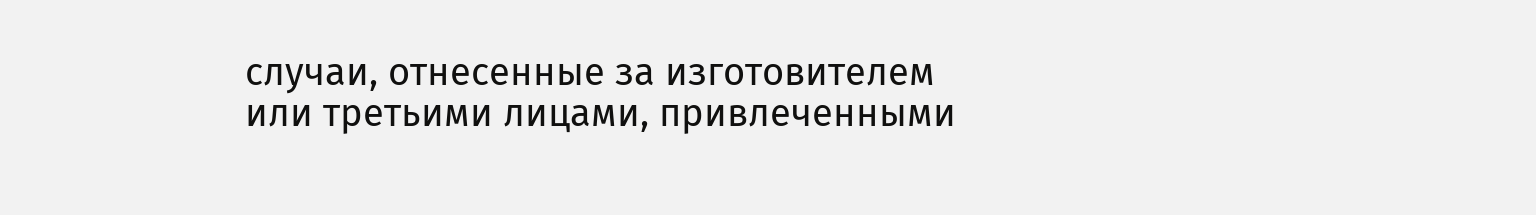случаи, отнесенные за изготовителем или третьими лицами, привлеченными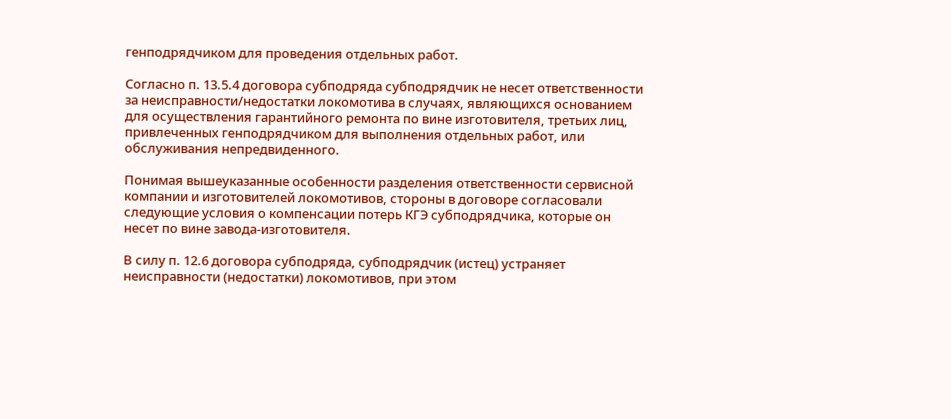генподрядчиком для проведения отдельных работ.

Согласно п. 13.5.4 договора субподряда субподрядчик не несет ответственности за неисправности/недостатки локомотива в случаях, являющихся основанием для осуществления гарантийного ремонта по вине изготовителя, третьих лиц, привлеченных генподрядчиком для выполнения отдельных работ, или обслуживания непредвиденного.

Понимая вышеуказанные особенности разделения ответственности сервисной компании и изготовителей локомотивов, стороны в договоре согласовали следующие условия о компенсации потерь КГЭ субподрядчика, которые он несет по вине завода-изготовителя.

В силу п. 12.6 договора субподряда, субподрядчик (истец) устраняет неисправности (недостатки) локомотивов, при этом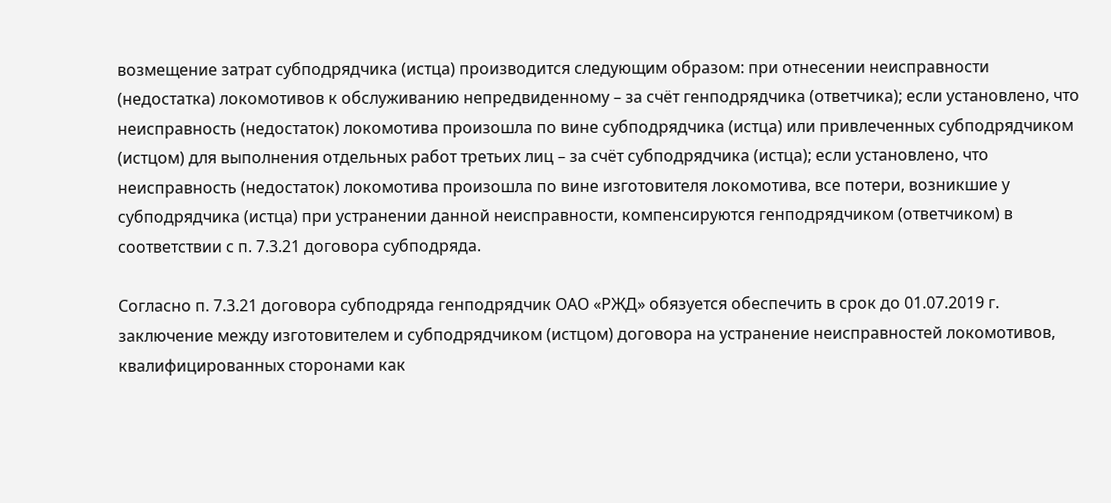возмещение затрат субподрядчика (истца) производится следующим образом: при отнесении неисправности (недостатка) локомотивов к обслуживанию непредвиденному – за счёт генподрядчика (ответчика); если установлено, что неисправность (недостаток) локомотива произошла по вине субподрядчика (истца) или привлеченных субподрядчиком (истцом) для выполнения отдельных работ третьих лиц – за счёт субподрядчика (истца); если установлено, что неисправность (недостаток) локомотива произошла по вине изготовителя локомотива, все потери, возникшие у субподрядчика (истца) при устранении данной неисправности, компенсируются генподрядчиком (ответчиком) в соответствии с п. 7.3.21 договора субподряда.

Согласно п. 7.3.21 договора субподряда генподрядчик ОАО «РЖД» обязуется обеспечить в срок до 01.07.2019 г. заключение между изготовителем и субподрядчиком (истцом) договора на устранение неисправностей локомотивов, квалифицированных сторонами как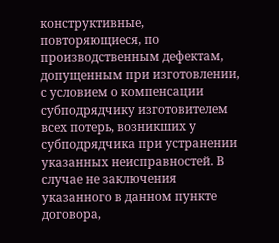конструктивные, повторяющиеся, по производственным дефектам, допущенным при изготовлении, с условием о компенсации субподрядчику изготовителем всех потерь, возникших у субподрядчика при устранении указанных неисправностей. В случае не заключения указанного в данном пункте договора,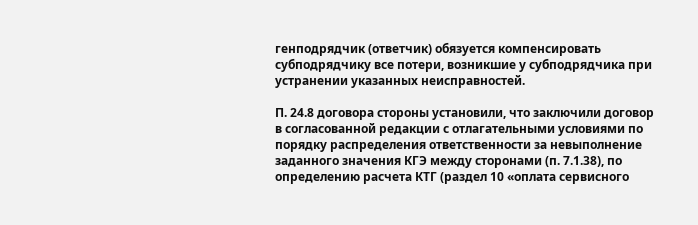генподрядчик (ответчик) обязуется компенсировать субподрядчику все потери, возникшие у субподрядчика при устранении указанных неисправностей.

П. 24.8 договора стороны установили, что заключили договор в согласованной редакции с отлагательными условиями по порядку распределения ответственности за невыполнение заданного значения КГЭ между сторонами (п. 7.1.38), по определению расчета КТГ (раздел 10 «оплата сервисного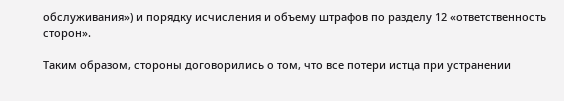обслуживания») и порядку исчисления и объему штрафов по разделу 12 «ответственность сторон».

Таким образом, стороны договорились о том, что все потери истца при устранении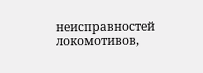неисправностей локомотивов,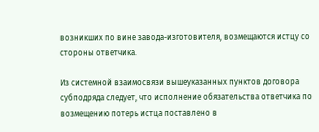возникших по вине завода-изготовителя, возмещаются истцу со стороны ответчика.

Из системной взаимосвязи вышеуказанных пунктов договора субподряда следует, что исполнение обязательства ответчика по возмещению потерь истца поставлено в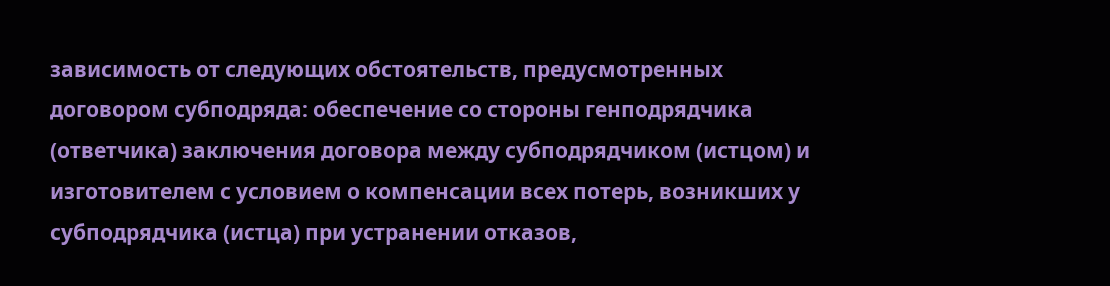зависимость от следующих обстоятельств, предусмотренных договором субподряда: обеспечение со стороны генподрядчика (ответчика) заключения договора между субподрядчиком (истцом) и изготовителем с условием о компенсации всех потерь, возникших у субподрядчика (истца) при устранении отказов,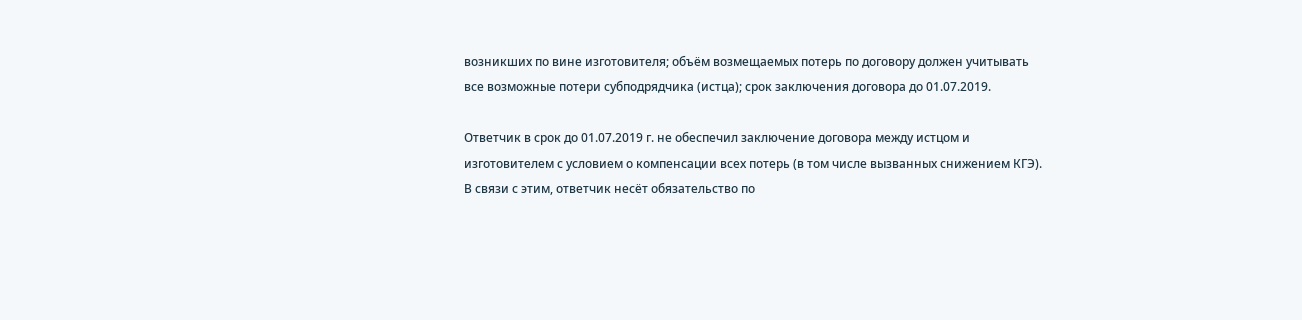возникших по вине изготовителя; объём возмещаемых потерь по договору должен учитывать все возможные потери субподрядчика (истца); срок заключения договора до 01.07.2019.

Ответчик в срок до 01.07.2019 г. не обеспечил заключение договора между истцом и изготовителем с условием о компенсации всех потерь (в том числе вызванных снижением КГЭ). В связи с этим, ответчик несёт обязательство по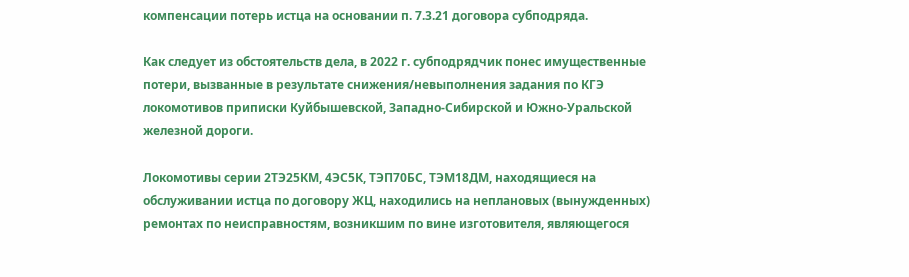компенсации потерь истца на основании п. 7.3.21 договора субподряда.

Как следует из обстоятельств дела, в 2022 г. субподрядчик понес имущественные потери, вызванные в результате снижения/невыполнения задания по КГЭ локомотивов приписки Куйбышевской, Западно-Сибирской и Южно-Уральской железной дороги.

Локомотивы серии 2ТЭ25КМ, 4ЭС5К, ТЭП70БС, ТЭМ18ДМ, находящиеся на обслуживании истца по договору ЖЦ, находились на неплановых (вынужденных) ремонтах по неисправностям, возникшим по вине изготовителя, являющегося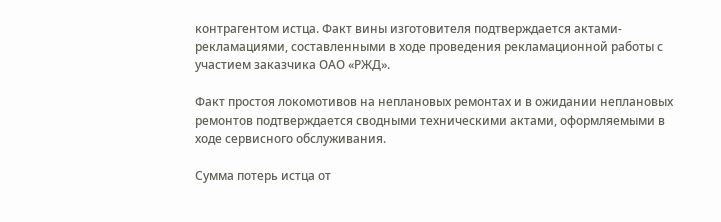контрагентом истца. Факт вины изготовителя подтверждается актами-рекламациями, составленными в ходе проведения рекламационной работы с участием заказчика ОАО «РЖД».

Факт простоя локомотивов на неплановых ремонтах и в ожидании неплановых ремонтов подтверждается сводными техническими актами, оформляемыми в ходе сервисного обслуживания.

Сумма потерь истца от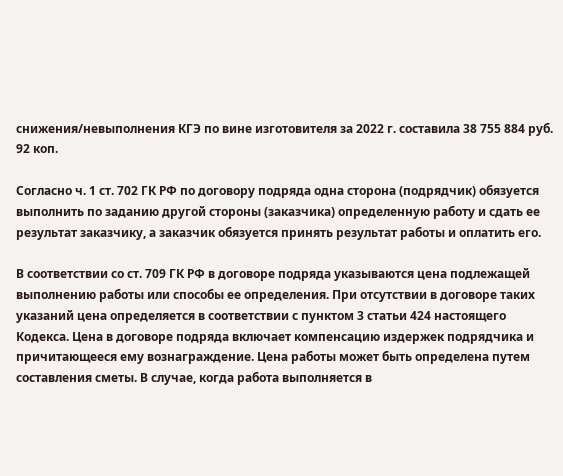снижения/невыполнения КГЭ по вине изготовителя за 2022 г. составила 38 755 884 руб. 92 коп.

Согласно ч. 1 ст. 702 ГК РФ по договору подряда одна сторона (подрядчик) обязуется выполнить по заданию другой стороны (заказчика) определенную работу и сдать ее результат заказчику, а заказчик обязуется принять результат работы и оплатить его.

В соответствии со ст. 709 ГК РФ в договоре подряда указываются цена подлежащей выполнению работы или способы ее определения. При отсутствии в договоре таких указаний цена определяется в соответствии с пунктом 3 статьи 424 настоящего Кодекса. Цена в договоре подряда включает компенсацию издержек подрядчика и причитающееся ему вознаграждение. Цена работы может быть определена путем составления сметы. В случае, когда работа выполняется в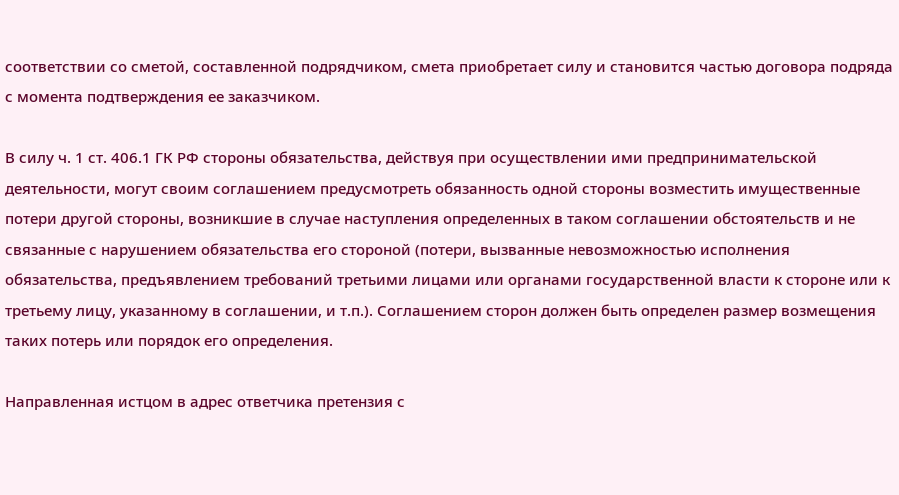соответствии со сметой, составленной подрядчиком, смета приобретает силу и становится частью договора подряда с момента подтверждения ее заказчиком.

В силу ч. 1 ст. 406.1 ГК РФ стороны обязательства, действуя при осуществлении ими предпринимательской деятельности, могут своим соглашением предусмотреть обязанность одной стороны возместить имущественные потери другой стороны, возникшие в случае наступления определенных в таком соглашении обстоятельств и не связанные с нарушением обязательства его стороной (потери, вызванные невозможностью исполнения обязательства, предъявлением требований третьими лицами или органами государственной власти к стороне или к третьему лицу, указанному в соглашении, и т.п.). Соглашением сторон должен быть определен размер возмещения таких потерь или порядок его определения.

Направленная истцом в адрес ответчика претензия с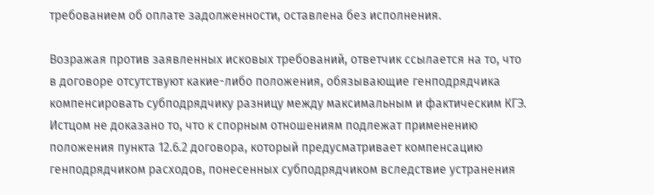требованием об оплате задолженности, оставлена без исполнения.

Возражая против заявленных исковых требований, ответчик ссылается на то, что в договоре отсутствуют какие-либо положения, обязывающие генподрядчика компенсировать субподрядчику разницу между максимальным и фактическим КГЭ. Истцом не доказано то, что к спорным отношениям подлежат применению положения пункта 12.6.2 договора, который предусматривает компенсацию генподрядчиком расходов, понесенных субподрядчиком вследствие устранения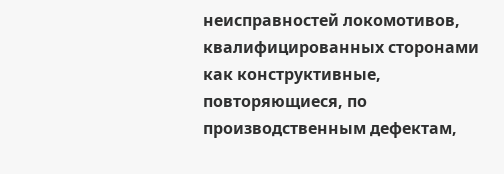неисправностей локомотивов, квалифицированных сторонами как конструктивные, повторяющиеся, по производственным дефектам,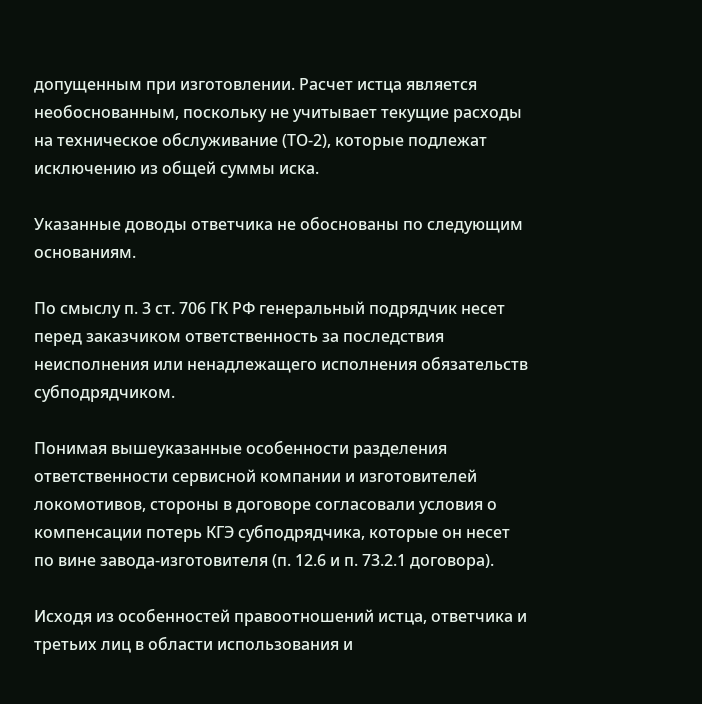допущенным при изготовлении. Расчет истца является необоснованным, поскольку не учитывает текущие расходы на техническое обслуживание (ТО-2), которые подлежат исключению из общей суммы иска.

Указанные доводы ответчика не обоснованы по следующим основаниям.

По смыслу п. 3 ст. 706 ГК РФ генеральный подрядчик несет перед заказчиком ответственность за последствия неисполнения или ненадлежащего исполнения обязательств субподрядчиком.

Понимая вышеуказанные особенности разделения ответственности сервисной компании и изготовителей локомотивов, стороны в договоре согласовали условия о компенсации потерь КГЭ субподрядчика, которые он несет по вине завода-изготовителя (п. 12.6 и п. 73.2.1 договора).

Исходя из особенностей правоотношений истца, ответчика и третьих лиц в области использования и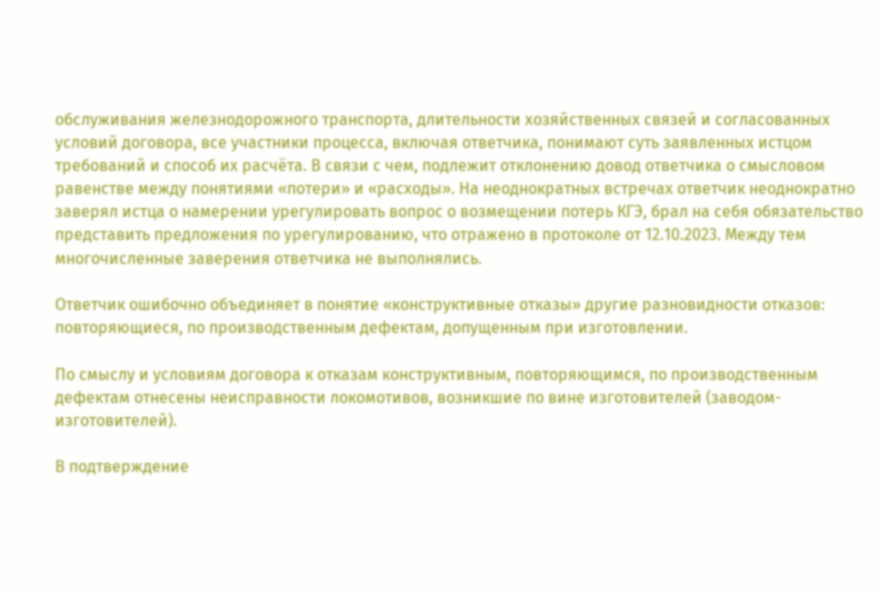обслуживания железнодорожного транспорта, длительности хозяйственных связей и согласованных условий договора, все участники процесса, включая ответчика, понимают суть заявленных истцом требований и способ их расчёта. В связи с чем, подлежит отклонению довод ответчика о смысловом равенстве между понятиями «потери» и «расходы». На неоднократных встречах ответчик неоднократно заверял истца о намерении урегулировать вопрос о возмещении потерь КГЭ, брал на себя обязательство представить предложения по урегулированию, что отражено в протоколе от 12.10.2023. Между тем многочисленные заверения ответчика не выполнялись.

Ответчик ошибочно объединяет в понятие «конструктивные отказы» другие разновидности отказов: повторяющиеся, по производственным дефектам, допущенным при изготовлении.

По смыслу и условиям договора к отказам конструктивным, повторяющимся, по производственным дефектам отнесены неисправности локомотивов, возникшие по вине изготовителей (заводом-изготовителей).

В подтверждение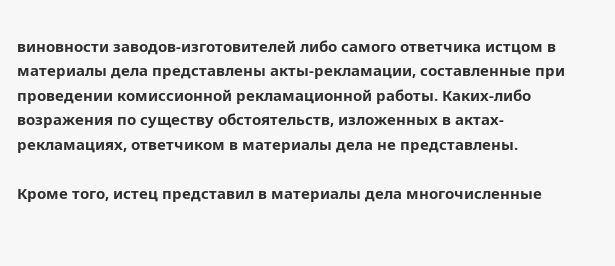виновности заводов-изготовителей либо самого ответчика истцом в материалы дела представлены акты-рекламации, составленные при проведении комиссионной рекламационной работы. Каких-либо возражения по существу обстоятельств, изложенных в актах-рекламациях, ответчиком в материалы дела не представлены.

Кроме того, истец представил в материалы дела многочисленные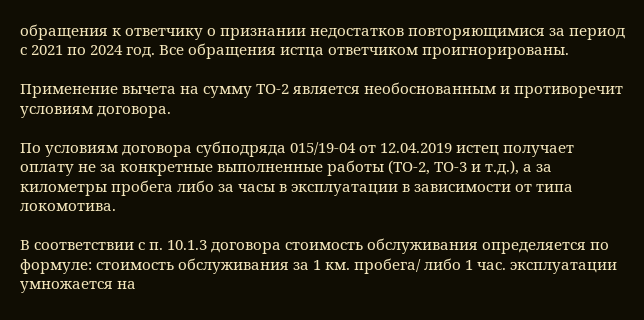обращения к ответчику о признании недостатков повторяющимися за период с 2021 по 2024 год. Все обращения истца ответчиком проигнорированы.

Применение вычета на сумму ТО-2 является необоснованным и противоречит условиям договора.

По условиям договора субподряда 015/19-04 от 12.04.2019 истец получает оплату не за конкретные выполненные работы (ТО-2, ТО-3 и т.д.), а за километры пробега либо за часы в эксплуатации в зависимости от типа локомотива.

В соответствии с п. 10.1.3 договора стоимость обслуживания определяется по формуле: стоимость обслуживания за 1 км. пробега/ либо 1 час. эксплуатации умножается на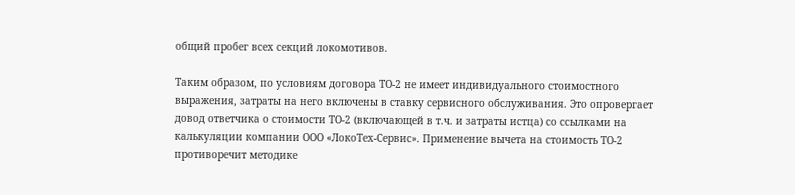общий пробег всех секций локомотивов.

Таким образом, по условиям договора ТО-2 не имеет индивидуального стоимостного выражения, затраты на него включены в ставку сервисного обслуживания. Это опровергает довод ответчика о стоимости ТО-2 (включающей в т.ч. и затраты истца) со ссылками на калькуляции компании ООО «ЛокоТех-Сервис». Применение вычета на стоимость ТО-2 противоречит методике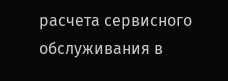расчета сервисного обслуживания в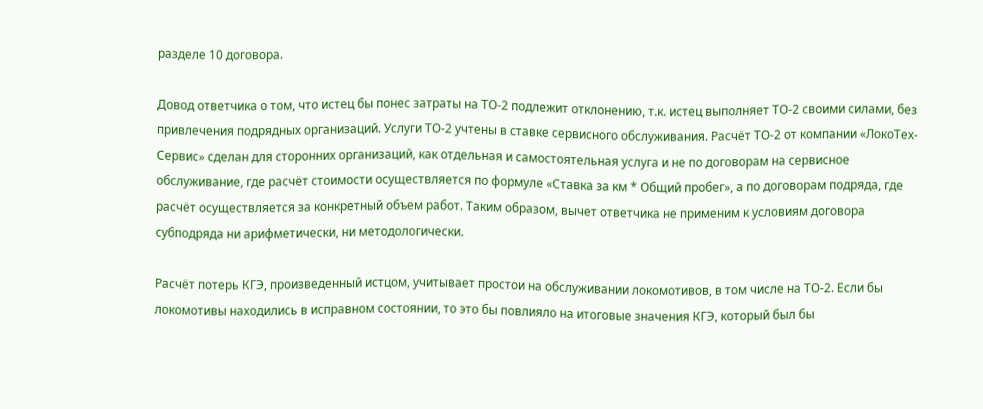разделе 10 договора.

Довод ответчика о том, что истец бы понес затраты на ТО-2 подлежит отклонению, т.к. истец выполняет ТО-2 своими силами, без привлечения подрядных организаций. Услуги ТО-2 учтены в ставке сервисного обслуживания. Расчёт ТО-2 от компании «ЛокоТех-Сервис» сделан для сторонних организаций, как отдельная и самостоятельная услуга и не по договорам на сервисное обслуживание, где расчёт стоимости осуществляется по формуле «Ставка за км * Общий пробег», а по договорам подряда, где расчёт осуществляется за конкретный объем работ. Таким образом, вычет ответчика не применим к условиям договора субподряда ни арифметически, ни методологически.

Расчёт потерь КГЭ, произведенный истцом, учитывает простои на обслуживании локомотивов, в том числе на ТО-2. Если бы локомотивы находились в исправном состоянии, то это бы повлияло на итоговые значения КГЭ, который был бы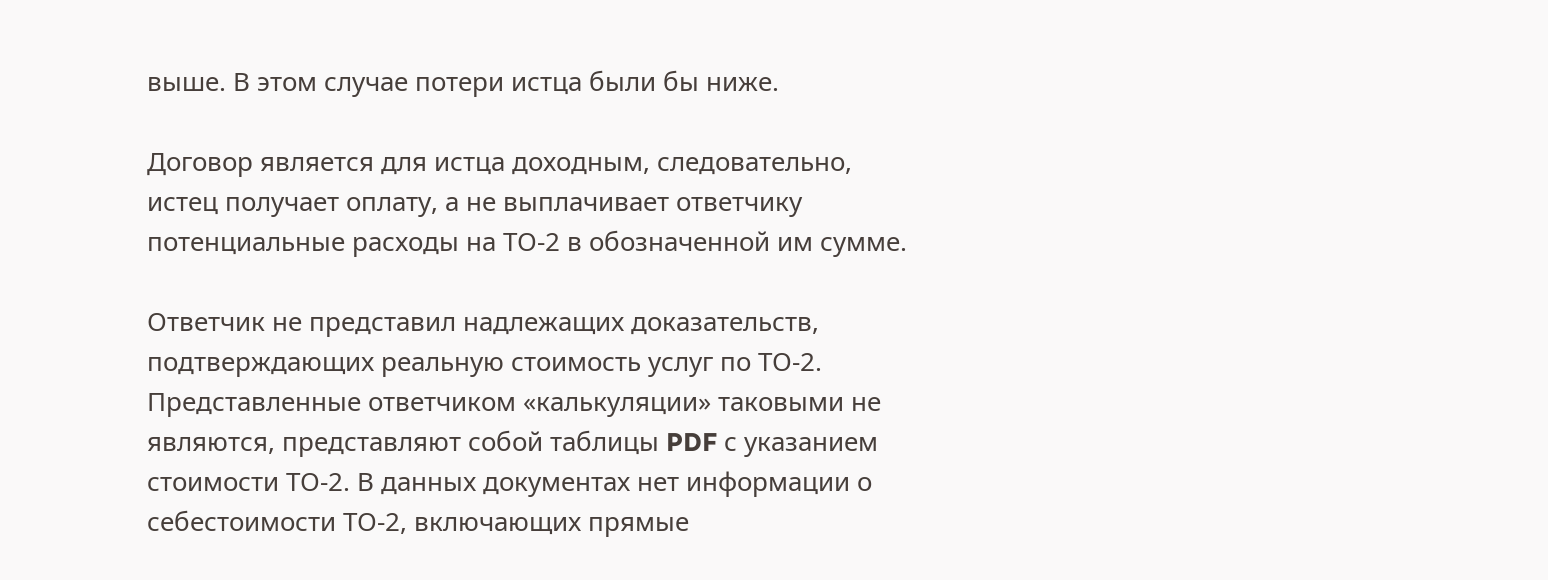выше. В этом случае потери истца были бы ниже.

Договор является для истца доходным, следовательно, истец получает оплату, а не выплачивает ответчику потенциальные расходы на ТО-2 в обозначенной им сумме.

Ответчик не представил надлежащих доказательств, подтверждающих реальную стоимость услуг по ТО-2. Представленные ответчиком «калькуляции» таковыми не являются, представляют собой таблицы PDF с указанием стоимости ТО-2. В данных документах нет информации о себестоимости ТО-2, включающих прямые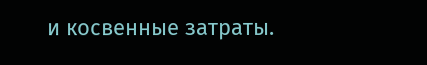и косвенные затраты.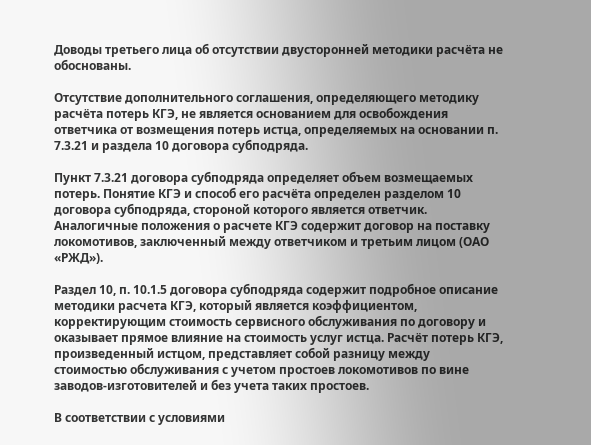Доводы третьего лица об отсутствии двусторонней методики расчёта не обоснованы.

Отсутствие дополнительного соглашения, определяющего методику расчёта потерь КГЭ, не является основанием для освобождения ответчика от возмещения потерь истца, определяемых на основании п. 7.3.21 и раздела 10 договора субподряда.

Пункт 7.3.21 договора субподряда определяет объем возмещаемых потерь. Понятие КГЭ и способ его расчёта определен разделом 10 договора субподряда, стороной которого является ответчик. Аналогичные положения о расчете КГЭ содержит договор на поставку локомотивов, заключенный между ответчиком и третьим лицом (ОАО «РЖД»).

Раздел 10, п. 10.1.5 договора субподряда содержит подробное описание методики расчета КГЭ, который является коэффициентом, корректирующим стоимость сервисного обслуживания по договору и оказывает прямое влияние на стоимость услуг истца. Расчёт потерь КГЭ, произведенный истцом, представляет собой разницу между стоимостью обслуживания с учетом простоев локомотивов по вине заводов-изготовителей и без учета таких простоев.

В соответствии с условиями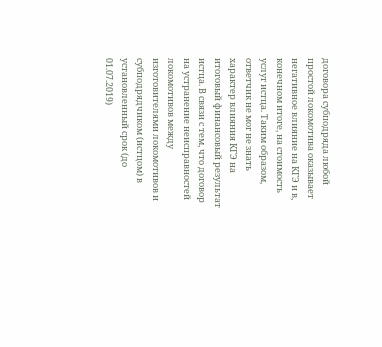договора субподряда любой простой локомотива оказывает негативное влияние на КГЭ и в, конечном итоге, на стоимость услуг истца. Таким образом, ответчик не мог не знать характер влияния КГЭ на итоговый финансовый результат истца. В связи с тем, что договор на устранение неисправностей локомотивов между изготовителями локомотивов и субподрядчиком (истцом) в установленный срок (до 01.07.2019)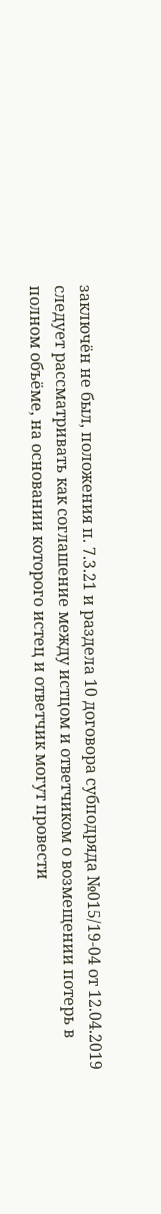заключён не был, положения п. 7.3.21 и раздела 10 договора субподряда №015/19-04 от 12.04.2019 следует рассматривать как соглашение между истцом и ответчиком о возмещении потерь в полном объёме, на основании которого истец и ответчик могут провести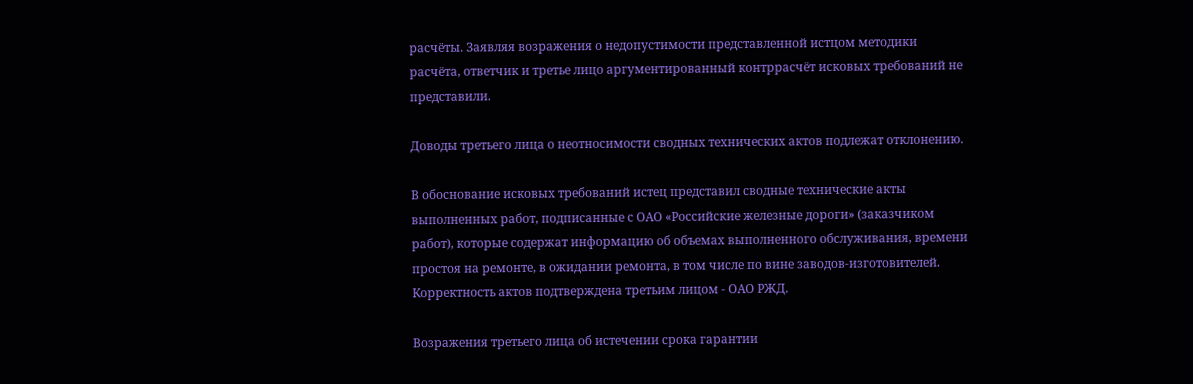расчёты. Заявляя возражения о недопустимости представленной истцом методики расчёта, ответчик и третье лицо аргументированный контррасчёт исковых требований не представили.

Доводы третьего лица о неотносимости сводных технических актов подлежат отклонению.

В обоснование исковых требований истец представил сводные технические акты выполненных работ, подписанные с ОАО «Российские железные дороги» (заказчиком работ), которые содержат информацию об объемах выполненного обслуживания, времени простоя на ремонте, в ожидании ремонта, в том числе по вине заводов-изготовителей. Корректность актов подтверждена третьим лицом - ОАО РЖД.

Возражения третьего лица об истечении срока гарантии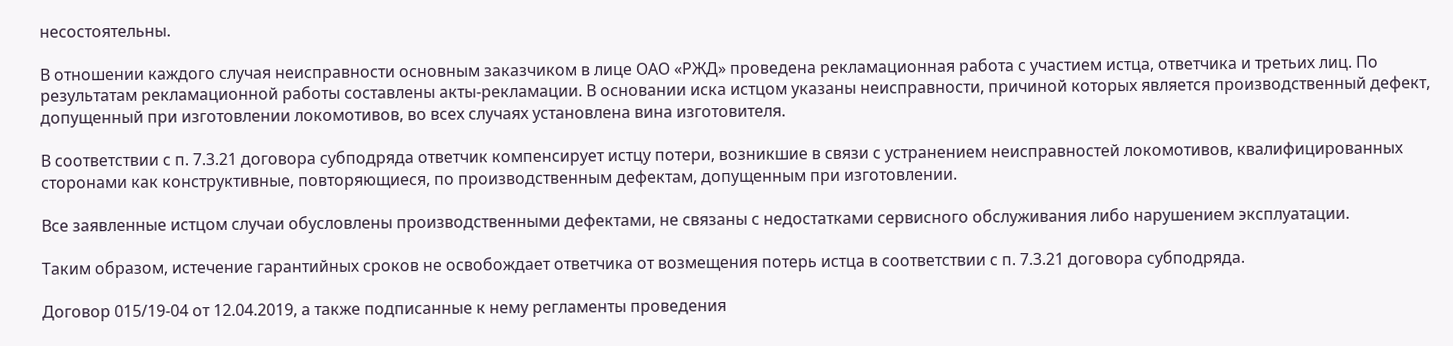несостоятельны.

В отношении каждого случая неисправности основным заказчиком в лице ОАО «РЖД» проведена рекламационная работа с участием истца, ответчика и третьих лиц. По результатам рекламационной работы составлены акты-рекламации. В основании иска истцом указаны неисправности, причиной которых является производственный дефект, допущенный при изготовлении локомотивов, во всех случаях установлена вина изготовителя.

В соответствии с п. 7.3.21 договора субподряда ответчик компенсирует истцу потери, возникшие в связи с устранением неисправностей локомотивов, квалифицированных сторонами как конструктивные, повторяющиеся, по производственным дефектам, допущенным при изготовлении.

Все заявленные истцом случаи обусловлены производственными дефектами, не связаны с недостатками сервисного обслуживания либо нарушением эксплуатации.

Таким образом, истечение гарантийных сроков не освобождает ответчика от возмещения потерь истца в соответствии с п. 7.3.21 договора субподряда.

Договор 015/19-04 от 12.04.2019, а также подписанные к нему регламенты проведения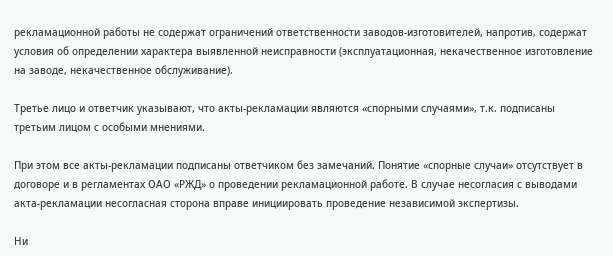рекламационной работы не содержат ограничений ответственности заводов-изготовителей, напротив, содержат условия об определении характера выявленной неисправности (эксплуатационная, некачественное изготовление на заводе, некачественное обслуживание).

Третье лицо и ответчик указывают, что акты-рекламации являются «спорными случаями», т.к. подписаны третьим лицом с особыми мнениями.

При этом все акты-рекламации подписаны ответчиком без замечаний. Понятие «спорные случаи» отсутствует в договоре и в регламентах ОАО «РЖД» о проведении рекламационной работе. В случае несогласия с выводами акта-рекламации несогласная сторона вправе инициировать проведение независимой экспертизы.

Ни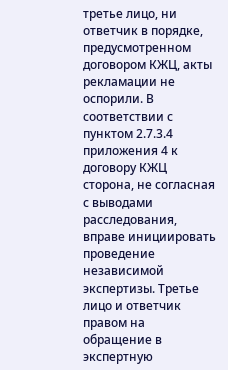третье лицо, ни ответчик в порядке, предусмотренном договором КЖЦ, акты рекламации не оспорили. В соответствии с пунктом 2.7.3.4 приложения 4 к договору КЖЦ сторона, не согласная с выводами расследования, вправе инициировать проведение независимой экспертизы. Третье лицо и ответчик правом на обращение в экспертную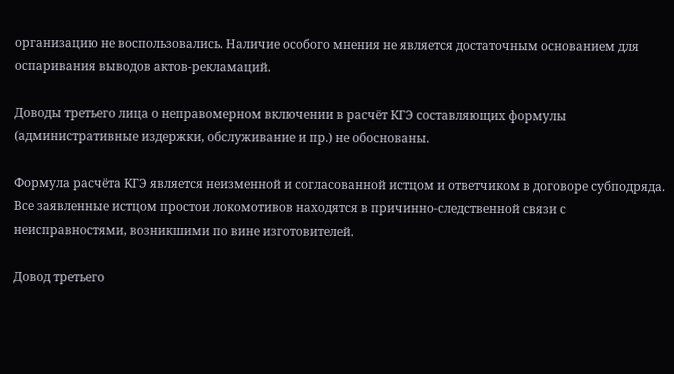организацию не воспользовались. Наличие особого мнения не является достаточным основанием для оспаривания выводов актов-рекламаций.

Доводы третьего лица о неправомерном включении в расчёт КГЭ составляющих формулы (административные издержки, обслуживание и пр.) не обоснованы.

Формула расчёта КГЭ является неизменной и согласованной истцом и ответчиком в договоре субподряда. Все заявленные истцом простои локомотивов находятся в причинно-следственной связи с неисправностями, возникшими по вине изготовителей.

Довод третьего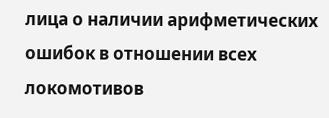лица о наличии арифметических ошибок в отношении всех локомотивов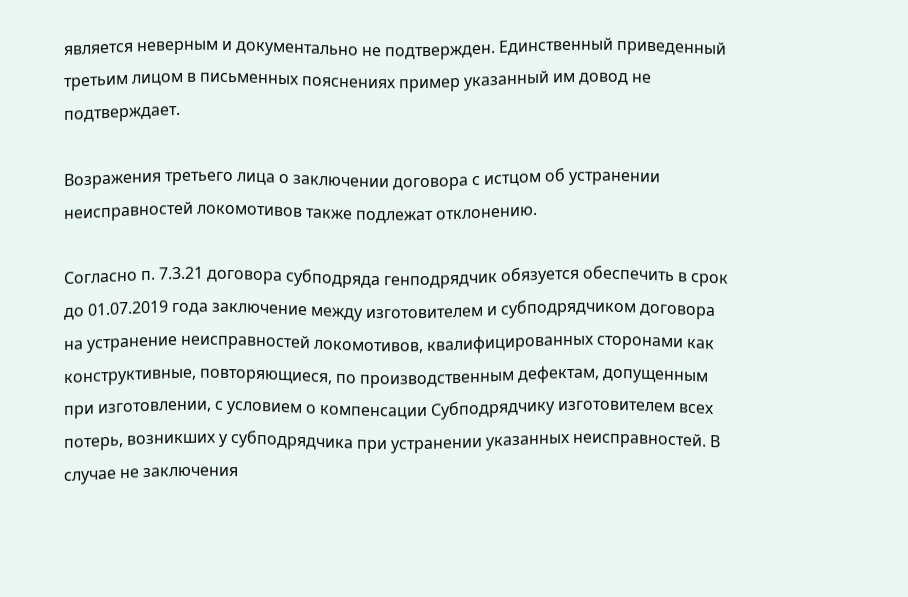является неверным и документально не подтвержден. Единственный приведенный третьим лицом в письменных пояснениях пример указанный им довод не подтверждает.

Возражения третьего лица о заключении договора с истцом об устранении неисправностей локомотивов также подлежат отклонению.

Согласно п. 7.3.21 договора субподряда генподрядчик обязуется обеспечить в срок до 01.07.2019 года заключение между изготовителем и субподрядчиком договора на устранение неисправностей локомотивов, квалифицированных сторонами как конструктивные, повторяющиеся, по производственным дефектам, допущенным при изготовлении, с условием о компенсации Субподрядчику изготовителем всех потерь, возникших у субподрядчика при устранении указанных неисправностей. В случае не заключения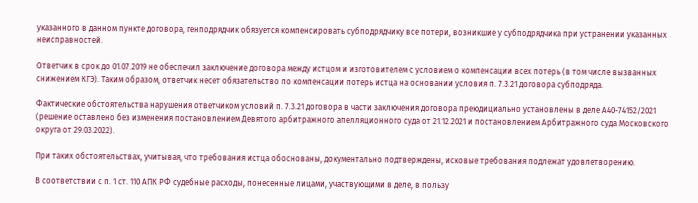указанного в данном пункте договора, генподрядчик обязуется компенсировать субподрядчику все потери, возникшие у субподрядчика при устранении указанных неисправностей.

Ответчик в срок до 01.07.2019 не обеспечил заключение договора между истцом и изготовителем с условием о компенсации всех потерь (в том числе вызванных снижением КГЭ). Таким образом, ответчик несет обязательство по компенсации потерь истца на основании условия п. 7.3.21 договора субподряда.

Фактические обстоятельства нарушения ответчиком условий п. 7.3.21 договора в части заключения договора преюдициально установлены в деле А40-74152/2021 (решение оставлено без изменения постановлением Девятого арбитражного апелляционного суда от 21.12.2021 и постановлением Арбитражного суда Московского округа от 29.03.2022).

При таких обстоятельствах, учитывая, что требования истца обоснованы, документально подтверждены, исковые требования подлежат удовлетворению.

В соответствии с п. 1 ст. 110 АПК РФ судебные расходы, понесенные лицами, участвующими в деле, в пользу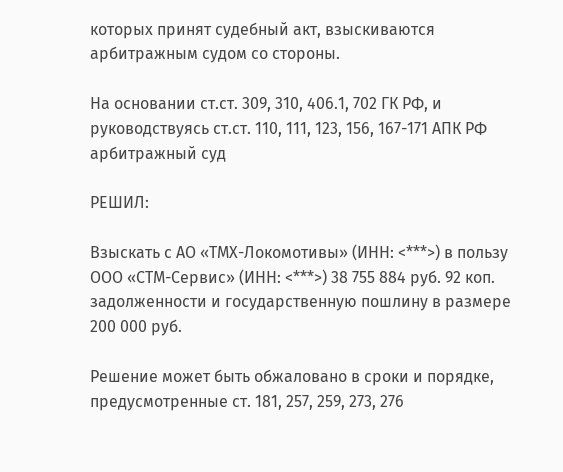которых принят судебный акт, взыскиваются арбитражным судом со стороны.

На основании ст.ст. 309, 310, 406.1, 702 ГК РФ, и руководствуясь ст.ст. 110, 111, 123, 156, 167-171 АПК РФ арбитражный суд

РЕШИЛ:

Взыскать с АО «ТМХ-Локомотивы» (ИНН: <***>) в пользу ООО «СТМ-Сервис» (ИНН: <***>) 38 755 884 руб. 92 коп. задолженности и государственную пошлину в размере 200 000 руб.

Решение может быть обжаловано в сроки и порядке, предусмотренные ст. 181, 257, 259, 273, 276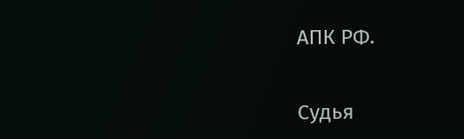АПК РФ.

Судья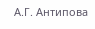А.Г. Антипова